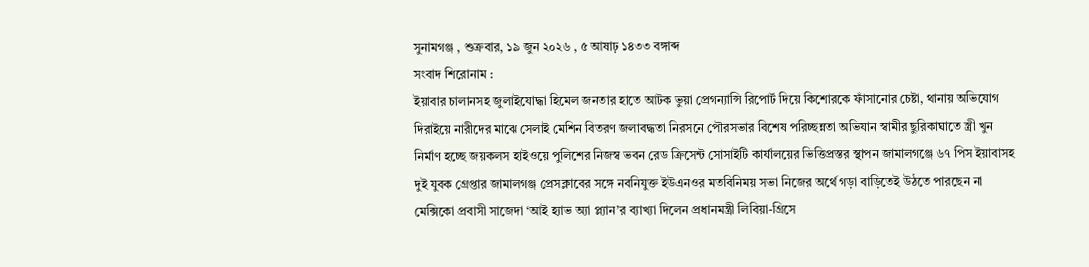সুনামগঞ্জ , শুক্রবার, ১৯ জুন ২০২৬ , ৫ আষাঢ় ১৪৩৩ বঙ্গাব্দ
সংবাদ শিরোনাম :
ইয়াবার চালানসহ জুলাইযোদ্ধা হিমেল জনতার হাতে আটক ভুয়া প্রেগন্যান্সি রিপোর্ট দিয়ে কিশোরকে ফাঁসানোর চেষ্টা, থানায় অভিযোগ দিরাইয়ে নারীদের মাঝে সেলাই মেশিন বিতরণ জলাবদ্ধতা নিরসনে পৌরসভার বিশেষ পরিচ্ছন্নতা অভিযান স্বামীর ছুরিকাঘাতে স্ত্রী খুন নির্মাণ হচ্ছে জয়কলস হাইওয়ে পুলিশের নিজস্ব ভবন রেড ক্রিসেন্ট সোসাইটি কার্যালয়ের ভিত্তিপ্রস্তর স্থাপন জামালগঞ্জে ৬৭ পিস ইয়াবাসহ দুই যুবক গ্রেপ্তার জামালগঞ্জ প্রেসক্লাবের সঙ্গে নবনিযুক্ত ইউএনওর মতবিনিময় সভা নিজের অর্থে গড়া বাড়িতেই উঠতে পারছেন না মেক্সিকো প্রবাসী সাজেদা ‘আই হ্যাভ অ্যা প্ল্যান’র ব্যাখ্যা দিলেন প্রধানমন্ত্রী লিবিয়া-গ্রিসে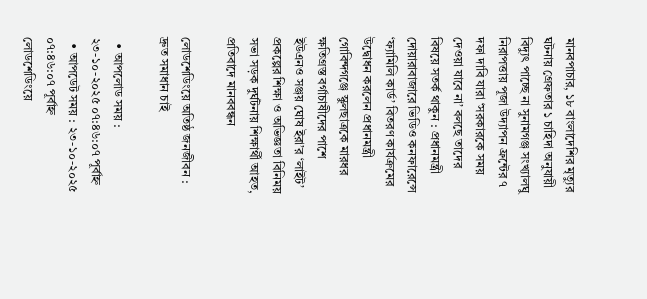মানবপাচার, ১৮ বাংলাদেশির মৃত্যুর ঘটনায় গ্রেফতার ১ চাহিদা অনুযায়ী বিদ্যুৎ পাচ্ছে না সুনামগঞ্জ সংখ্যালঘু নিরাপত্তায় পূজা উদ্যাপন ফ্রন্টের ৭ দফা দাবি যারা ‘সরকারকে সময় দেওয়া যাবে না’ বলছে তাদের বিষয়ে সতর্ক থাকুন : প্রধানমন্ত্রী দোয়ারাবাজারে ভিডিও কনফারেন্সে ‘ফ্যামিলি কার্ড’ বিতরণ কার্যক্রমের উদ্বোধন করলেন প্রধানমন্ত্রী গোবিন্দগঞ্জে স্কুলছাত্রকে মারধর ক্ষতিগ্রস্ত বর্গাচাষীদের পাশে ইউএনও সঞ্জয় ঘোষ ইরা’র ‘লাইট’ প্রকল্পের শিক্ষা ও অভিজ্ঞতা বিনিময় সভা সড়ক দুর্ঘটনায় শিক্ষার্থী আহত, প্রতিবাদে মানববন্ধন

লোডশেডিংয়ে অতিষ্ঠ জনজীবন : দ্রুত সমাধান চাই

  • আপলোড সময় : ২৩-১০-২০২৫ ০৭:৪৬:০৭ পূর্বাহ্ন
  • আপডেট সময় : ২৩-১০-২০২৫ ০৭:৪৬:০৭ পূর্বাহ্ন
লোডশেডিংয়ে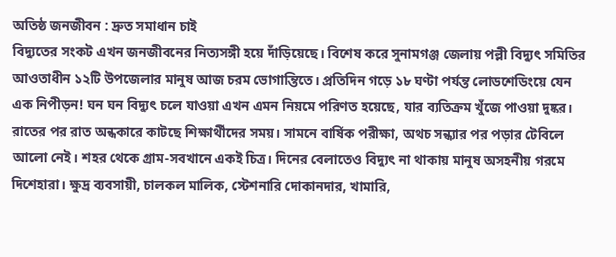অতিষ্ঠ জনজীবন : দ্রুত সমাধান চাই
বিদ্যুতের সংকট এখন জনজীবনের নিত্যসঙ্গী হয়ে দাঁড়িয়েছে। বিশেষ করে সুনামগঞ্জ জেলায় পল্লী বিদ্যুৎ সমিতির আওতাধীন ১২টি উপজেলার মানুষ আজ চরম ভোগান্তিতে। প্রতিদিন গড়ে ১৮ ঘণ্টা পর্যন্ত লোডশেডিংয়ে যেন এক নিপীড়ন! ঘন ঘন বিদ্যুৎ চলে যাওয়া এখন এমন নিয়মে পরিণত হয়েছে, যার ব্যতিক্রম খুঁজে পাওয়া দুষ্কর। রাতের পর রাত অন্ধকারে কাটছে শিক্ষার্থীদের সময়। সামনে বার্ষিক পরীক্ষা, অথচ সন্ধ্যার পর পড়ার টেবিলে আলো নেই। শহর থেকে গ্রাম-সবখানে একই চিত্র। দিনের বেলাতেও বিদ্যুৎ না থাকায় মানুষ অসহনীয় গরমে দিশেহারা। ক্ষুদ্র ব্যবসায়ী, চালকল মালিক, স্টেশনারি দোকানদার, খামারি,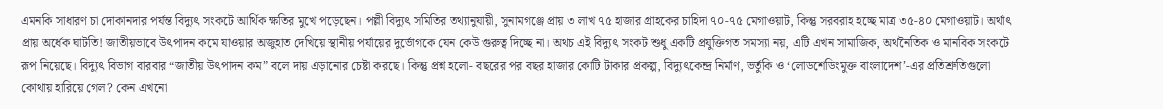এমনকি সাধারণ চা দোকানদার পর্যন্ত বিদ্যুৎ সংকটে আর্থিক ক্ষতির মুখে পড়েছেন। পল্লী বিদ্যুৎ সমিতির তথ্যানুযায়ী, সুনামগঞ্জে প্রায় ৩ লাখ ৭৫ হাজার গ্রাহকের চাহিদা ৭০-৭৫ মেগাওয়াট, কিন্তু সরবরাহ হচ্ছে মাত্র ৩৫-৪০ মেগাওয়াট। অর্থাৎ প্রায় অর্ধেক ঘাটতি! জাতীয়ভাবে উৎপাদন কমে যাওয়ার অজুহাত দেখিয়ে স্থানীয় পর্যায়ের দুর্ভোগকে যেন কেউ গুরুত্ব দিচ্ছে না। অথচ এই বিদ্যুৎ সংকট শুধু একটি প্রযুক্তিগত সমস্যা নয়, এটি এখন সামাজিক, অর্থনৈতিক ও মানবিক সংকটে রূপ নিয়েছে। বিদ্যুৎ বিভাগ বারবার “জাতীয় উৎপাদন কম” বলে দায় এড়ানোর চেষ্টা করছে। কিন্তু প্রশ্ন হলো- বছরের পর বছর হাজার কোটি টাকার প্রকল্প, বিদ্যুৎকেন্দ্র নির্মাণ, ভর্তুকি ও ‘লোডশেডিংমুক্ত বাংলাদেশ’-এর প্রতিশ্রুতিগুলো কোথায় হারিয়ে গেল? কেন এখনো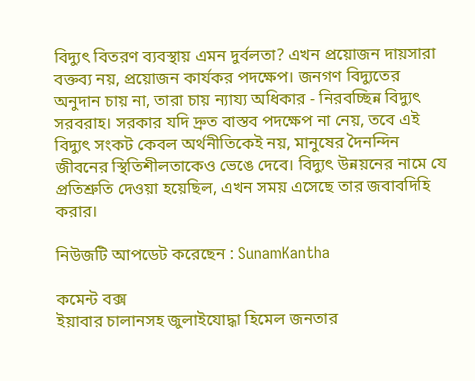বিদ্যুৎ বিতরণ ব্যবস্থায় এমন দুর্বলতা? এখন প্রয়োজন দায়সারা বক্তব্য নয়, প্রয়োজন কার্যকর পদক্ষেপ। জনগণ বিদ্যুতের অনুদান চায় না, তারা চায় ন্যায্য অধিকার - নিরবচ্ছিন্ন বিদ্যুৎ সরবরাহ। সরকার যদি দ্রুত বাস্তব পদক্ষেপ না নেয়, তবে এই বিদ্যুৎ সংকট কেবল অর্থনীতিকেই নয়, মানুষের দৈনন্দিন জীবনের স্থিতিশীলতাকেও ভেঙে দেবে। বিদ্যুৎ উন্নয়নের নামে যে প্রতিশ্রুতি দেওয়া হয়েছিল, এখন সময় এসেছে তার জবাবদিহি করার।

নিউজটি আপডেট করেছেন : SunamKantha

কমেন্ট বক্স
ইয়াবার চালানসহ জুলাইযোদ্ধা হিমেল জনতার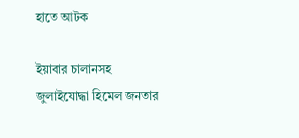হাতে আটক

ইয়াবার চালানসহ জুলাইযোদ্ধা হিমেল জনতার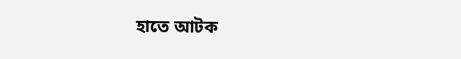হাতে আটক